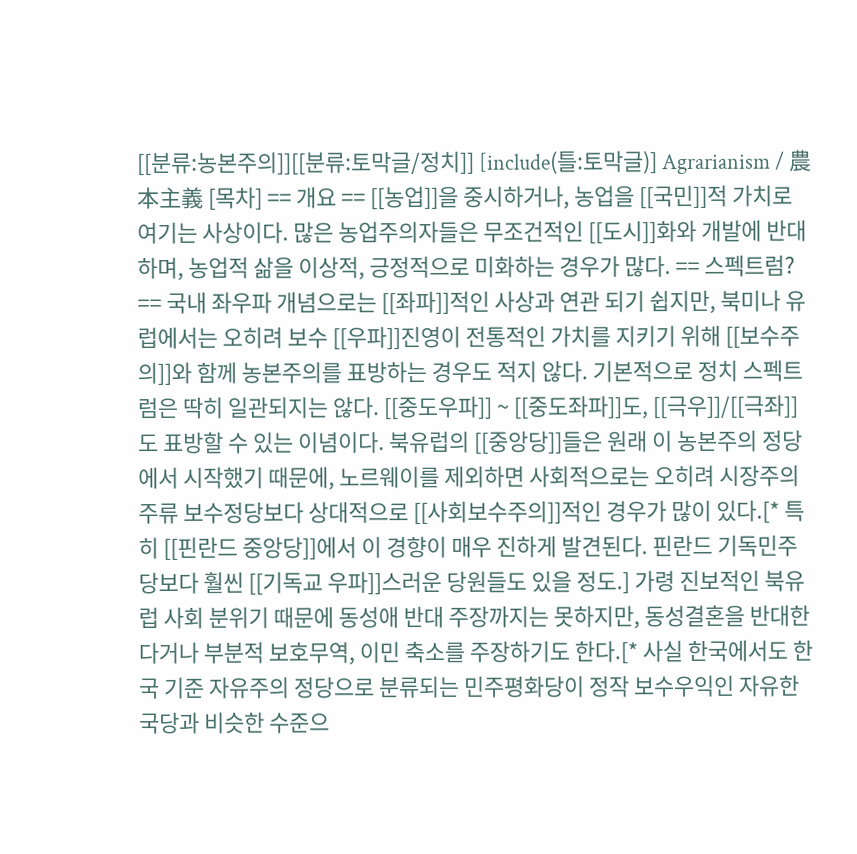[[분류:농본주의]][[분류:토막글/정치]] [include(틀:토막글)] Agrarianism / 農本主義 [목차] == 개요 == [[농업]]을 중시하거나, 농업을 [[국민]]적 가치로 여기는 사상이다. 많은 농업주의자들은 무조건적인 [[도시]]화와 개발에 반대하며, 농업적 삶을 이상적, 긍정적으로 미화하는 경우가 많다. == 스펙트럼? == 국내 좌우파 개념으로는 [[좌파]]적인 사상과 연관 되기 쉽지만, 북미나 유럽에서는 오히려 보수 [[우파]]진영이 전통적인 가치를 지키기 위해 [[보수주의]]와 함께 농본주의를 표방하는 경우도 적지 않다. 기본적으로 정치 스펙트럼은 딱히 일관되지는 않다. [[중도우파]] ~ [[중도좌파]]도, [[극우]]/[[극좌]]도 표방할 수 있는 이념이다. 북유럽의 [[중앙당]]들은 원래 이 농본주의 정당에서 시작했기 때문에, 노르웨이를 제외하면 사회적으로는 오히려 시장주의 주류 보수정당보다 상대적으로 [[사회보수주의]]적인 경우가 많이 있다.[* 특히 [[핀란드 중앙당]]에서 이 경향이 매우 진하게 발견된다. 핀란드 기독민주당보다 훨씬 [[기독교 우파]]스러운 당원들도 있을 정도.] 가령 진보적인 북유럽 사회 분위기 때문에 동성애 반대 주장까지는 못하지만, 동성결혼을 반대한다거나 부분적 보호무역, 이민 축소를 주장하기도 한다.[* 사실 한국에서도 한국 기준 자유주의 정당으로 분류되는 민주평화당이 정작 보수우익인 자유한국당과 비슷한 수준으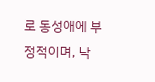로 동성애에 부정적이며, 낙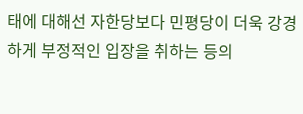태에 대해선 자한당보다 민평당이 더욱 강경하게 부정적인 입장을 취하는 등의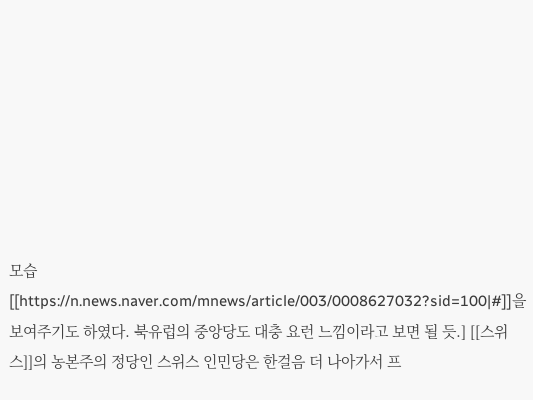모습[[https://n.news.naver.com/mnews/article/003/0008627032?sid=100|#]]을 보여주기도 하였다. 북유럽의 중앙당도 대충 요런 느낌이라고 보면 될 듯.] [[스위스]]의 농본주의 정당인 스위스 인민당은 한걸음 더 나아가서 프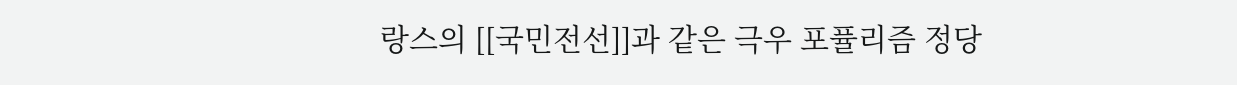랑스의 [[국민전선]]과 같은 극우 포퓰리즘 정당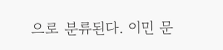으로 분류된다. 이민 문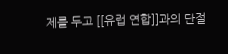제를 두고 [[유럽 연합]]과의 단절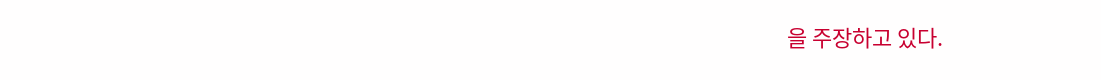을 주장하고 있다.